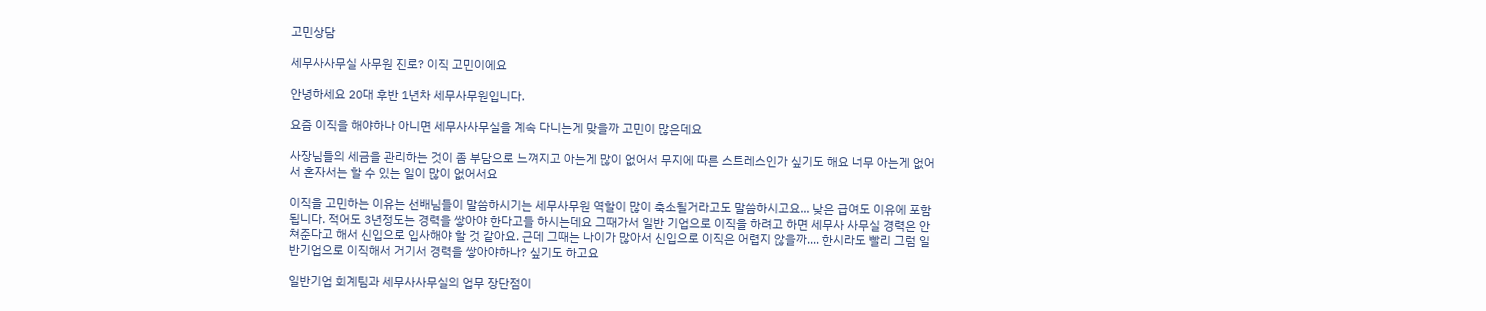고민상담

세무사사무실 사무원 진로? 이직 고민이에요

안녕하세요 20대 후반 1년차 세무사무원입니다.

요즘 이직을 해야하나 아니면 세무사사무실을 계속 다니는게 맞을까 고민이 많은데요

사장님들의 세금을 관리하는 것이 좀 부담으로 느껴지고 아는게 많이 없어서 무지에 따른 스트레스인가 싶기도 해요 너무 아는게 없어서 혼자서는 할 수 있는 일이 많이 없어서요

이직을 고민하는 이유는 선배님들이 말씀하시기는 세무사무원 역할이 많이 축소될거라고도 말씀하시고요... 낮은 급여도 이유에 포함됩니다. 적어도 3년정도는 경력을 쌓아야 한다고들 하시는데요 그때가서 일반 기업으로 이직을 하려고 하면 세무사 사무실 경력은 안쳐준다고 해서 신입으로 입사해야 할 것 같아요. 근데 그때는 나이가 많아서 신입으로 이직은 어렵지 않을까.... 한시라도 빨리 그럼 일반기업으로 이직해서 거기서 경력을 쌓아야하나? 싶기도 하고요

일반기업 회계팀과 세무사사무실의 업무 장단점이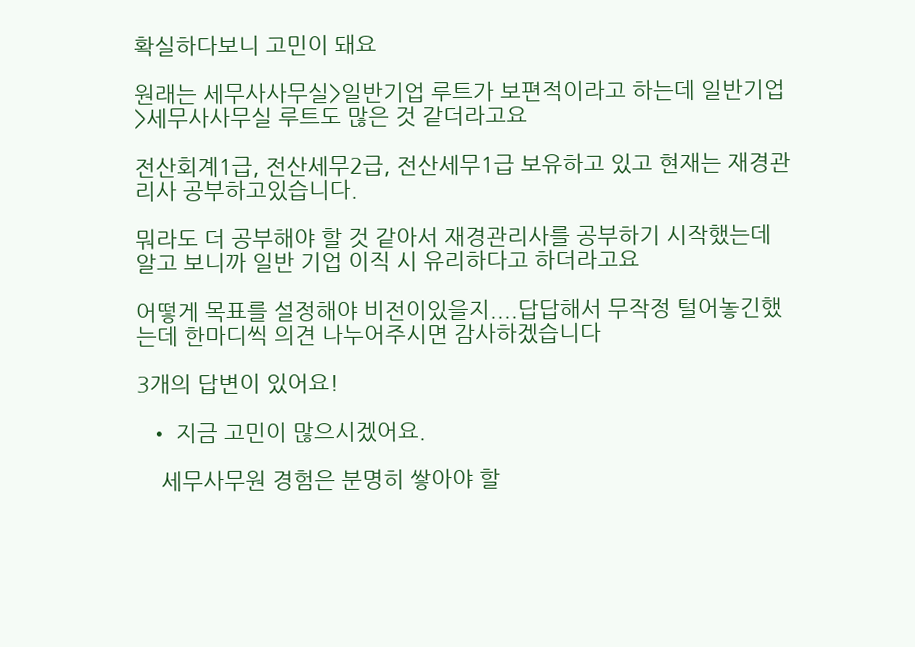확실하다보니 고민이 돼요

원래는 세무사사무실>일반기업 루트가 보편적이라고 하는데 일반기업>세무사사무실 루트도 많은 것 같더라고요

전산회계1급, 전산세무2급, 전산세무1급 보유하고 있고 현재는 재경관리사 공부하고있습니다.

뭐라도 더 공부해야 할 것 같아서 재경관리사를 공부하기 시작했는데 알고 보니까 일반 기업 이직 시 유리하다고 하더라고요

어떻게 목표를 설정해야 비전이있을지....답답해서 무작정 털어놓긴했는데 한마디씩 의견 나누어주시면 감사하겠습니다

3개의 답변이 있어요!

  • 지금 고민이 많으시겠어요.

    세무사무원 경험은 분명히 쌓아야 할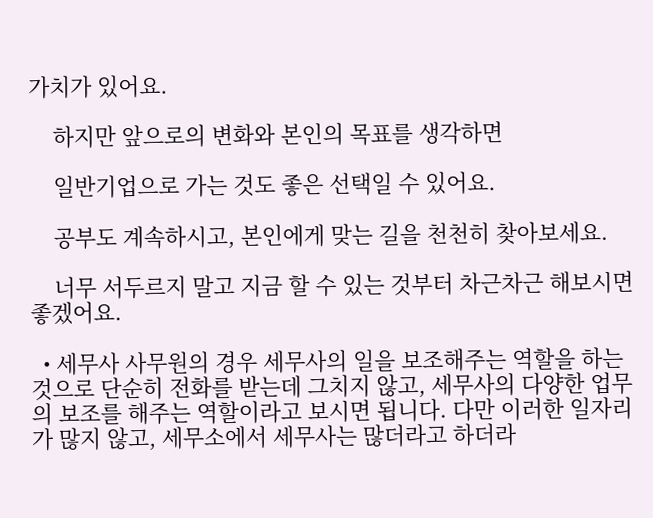가치가 있어요.

    하지만 앞으로의 변화와 본인의 목표를 생각하면

    일반기업으로 가는 것도 좋은 선택일 수 있어요.

    공부도 계속하시고, 본인에게 맞는 길을 천천히 찾아보세요.

    너무 서두르지 말고 지금 할 수 있는 것부터 차근차근 해보시면 좋겠어요.

  • 세무사 사무원의 경우 세무사의 일을 보조해주는 역할을 하는 것으로 단순히 전화를 받는데 그치지 않고, 세무사의 다양한 업무의 보조를 해주는 역할이라고 보시면 됩니다. 다만 이러한 일자리가 많지 않고, 세무소에서 세무사는 많더라고 하더라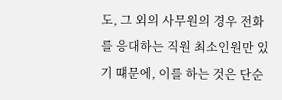도, 그 외의 사무원의 경우 전화를 응대하는 직원 최소인원만 있기 떄문에, 이를 하는 것은 단순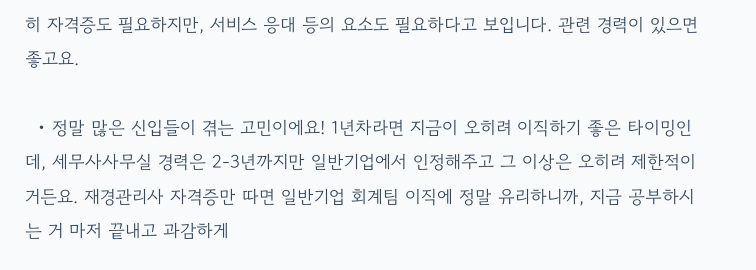히 자격증도 필요하지만, 서비스 응대 등의 요소도 필요하다고 보입니다. 관련 경력이 있으면 좋고요.

  • 정말 많은 신입들이 겪는 고민이에요! 1년차라면 지금이 오히려 이직하기 좋은 타이밍인데, 세무사사무실 경력은 2-3년까지만 일반기업에서 인정해주고 그 이상은 오히려 제한적이거든요. 재경관리사 자격증만 따면 일반기업 회계팀 이직에 정말 유리하니까, 지금 공부하시는 거 마저 끝내고 과감하게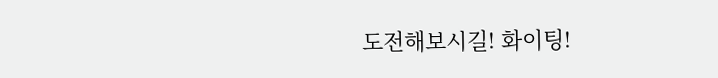도전해보시길! 화이팅!